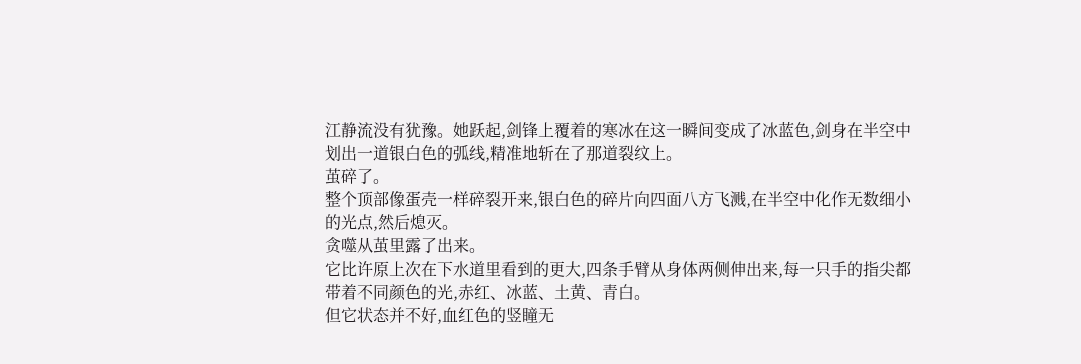江静流没有犹豫。她跃起,剑锋上覆着的寒冰在这一瞬间变成了冰蓝色,剑身在半空中划出一道银白色的弧线,精准地斩在了那道裂纹上。
茧碎了。
整个顶部像蛋壳一样碎裂开来,银白色的碎片向四面八方飞溅,在半空中化作无数细小的光点,然后熄灭。
贪噬从茧里露了出来。
它比许原上次在下水道里看到的更大,四条手臂从身体两侧伸出来,每一只手的指尖都带着不同颜色的光,赤红、冰蓝、土黄、青白。
但它状态并不好,血红色的竖瞳无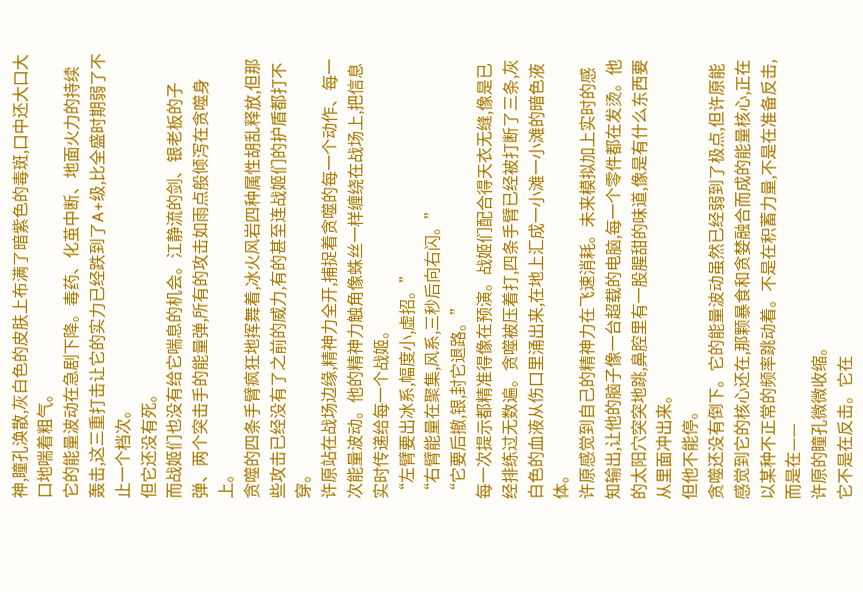神,瞳孔涣散,灰白色的皮肤上布满了暗紫色的毒斑,口中还大口大口地喘着粗气。
它的能量波动在急剧下降。毒药、化茧中断、地面火力的持续轰击,这三重打击让它的实力已经跌到了A+级,比全盛时期弱了不止一个档次。
但它还没有死。
而战姬们也没有给它喘息的机会。江静流的剑、银老板的子弹、两个突击手的能量弹,所有的攻击如雨点般倾泻在贪噬身上。
贪噬的四条手臂疯狂地挥舞着,冰火风岩四种属性胡乱释放,但那些攻击已经没有了之前的威力,有的甚至连战姬们的护盾都打不穿。
许原站在战场边缘,精神力全开,捕捉着贪噬的每一个动作、每一次能量波动。他的精神力触角像蛛丝一样缠绕在战场上,把信息实时传递给每一个战姬。
“左臂要出冰系,幅度小,虚招。”
“右臂能量在聚集,风系,三秒后向右闪。”
“它要后撤,银,封它退路。”
每一次提示都精准得像在预演。战姬们配合得天衣无缝,像是已经排练过无数遍。贪噬被压着打,四条手臂已经被打断了三条,灰白色的血液从伤口里涌出来,在地上汇成一小滩一小滩的暗色液体。
许原感觉到自己的精神力在飞速消耗。未来模拟加上实时的感知输出,让他的脑子像一台超载的电脑,每一个零件都在发烫。他的太阳穴突突地跳,鼻腔里有一股腥甜的味道,像是有什么东西要从里面冲出来。
但他不能停。
贪噬还没有倒下。它的能量波动虽然已经弱到了极点,但许原能感觉到它的核心还在,那颗暴食和贪婪融合而成的能量核心,正在以某种不正常的频率跳动着。不是在积蓄力量,不是在准备反击,而是在——
许原的瞳孔微微收缩。
它不是在反击。它在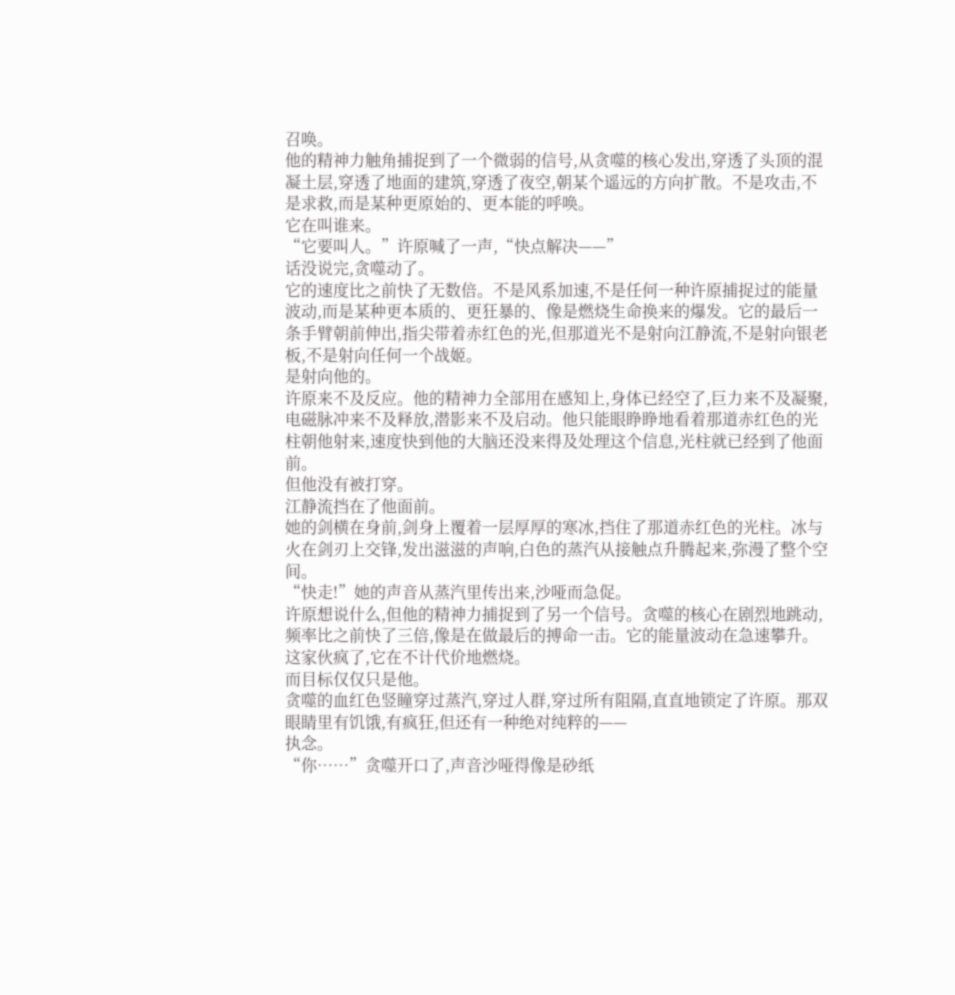召唤。
他的精神力触角捕捉到了一个微弱的信号,从贪噬的核心发出,穿透了头顶的混凝土层,穿透了地面的建筑,穿透了夜空,朝某个遥远的方向扩散。不是攻击,不是求救,而是某种更原始的、更本能的呼唤。
它在叫谁来。
“它要叫人。”许原喊了一声,“快点解决——”
话没说完,贪噬动了。
它的速度比之前快了无数倍。不是风系加速,不是任何一种许原捕捉过的能量波动,而是某种更本质的、更狂暴的、像是燃烧生命换来的爆发。它的最后一条手臂朝前伸出,指尖带着赤红色的光,但那道光不是射向江静流,不是射向银老板,不是射向任何一个战姬。
是射向他的。
许原来不及反应。他的精神力全部用在感知上,身体已经空了,巨力来不及凝聚,电磁脉冲来不及释放,潜影来不及启动。他只能眼睁睁地看着那道赤红色的光柱朝他射来,速度快到他的大脑还没来得及处理这个信息,光柱就已经到了他面前。
但他没有被打穿。
江静流挡在了他面前。
她的剑横在身前,剑身上覆着一层厚厚的寒冰,挡住了那道赤红色的光柱。冰与火在剑刃上交锋,发出滋滋的声响,白色的蒸汽从接触点升腾起来,弥漫了整个空间。
“快走!”她的声音从蒸汽里传出来,沙哑而急促。
许原想说什么,但他的精神力捕捉到了另一个信号。贪噬的核心在剧烈地跳动,频率比之前快了三倍,像是在做最后的搏命一击。它的能量波动在急速攀升。
这家伙疯了,它在不计代价地燃烧。
而目标仅仅只是他。
贪噬的血红色竖瞳穿过蒸汽,穿过人群,穿过所有阻隔,直直地锁定了许原。那双眼睛里有饥饿,有疯狂,但还有一种绝对纯粹的——
执念。
“你……”贪噬开口了,声音沙哑得像是砂纸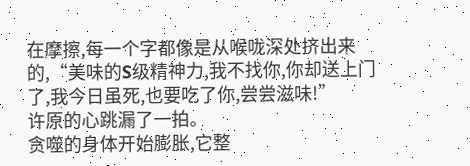在摩擦,每一个字都像是从喉咙深处挤出来的,“美味的S级精神力,我不找你,你却送上门了,我今日虽死,也要吃了你,尝尝滋味!”
许原的心跳漏了一拍。
贪噬的身体开始膨胀,它整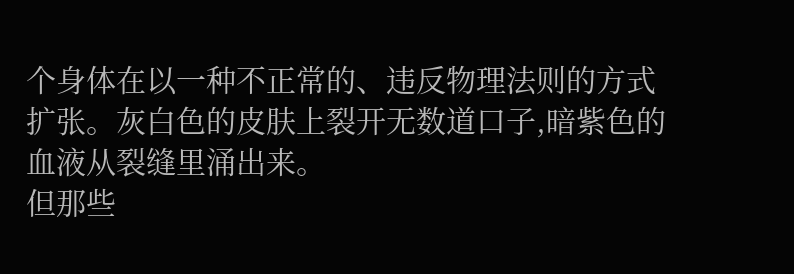个身体在以一种不正常的、违反物理法则的方式扩张。灰白色的皮肤上裂开无数道口子,暗紫色的血液从裂缝里涌出来。
但那些